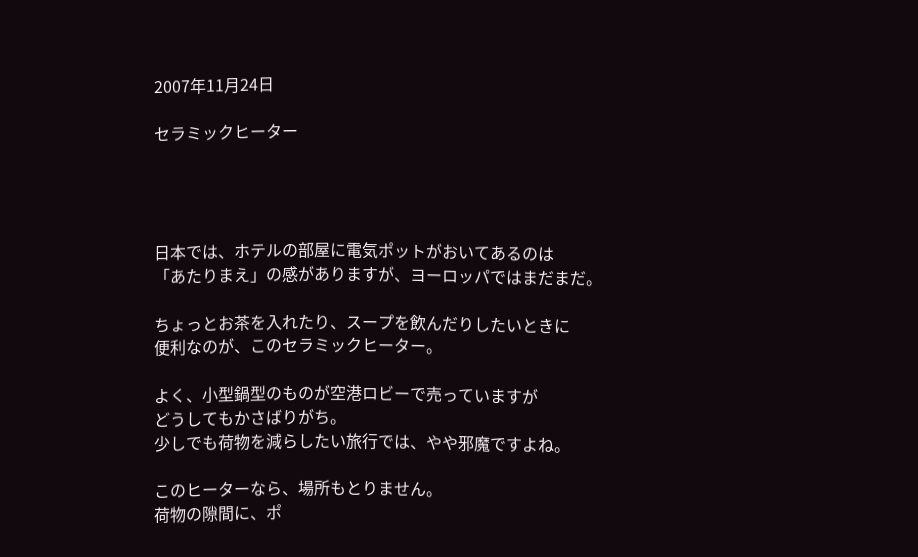2007年11月24日

セラミックヒーター




日本では、ホテルの部屋に電気ポットがおいてあるのは
「あたりまえ」の感がありますが、ヨーロッパではまだまだ。

ちょっとお茶を入れたり、スープを飲んだりしたいときに
便利なのが、このセラミックヒーター。

よく、小型鍋型のものが空港ロビーで売っていますが
どうしてもかさばりがち。
少しでも荷物を減らしたい旅行では、やや邪魔ですよね。

このヒーターなら、場所もとりません。
荷物の隙間に、ポ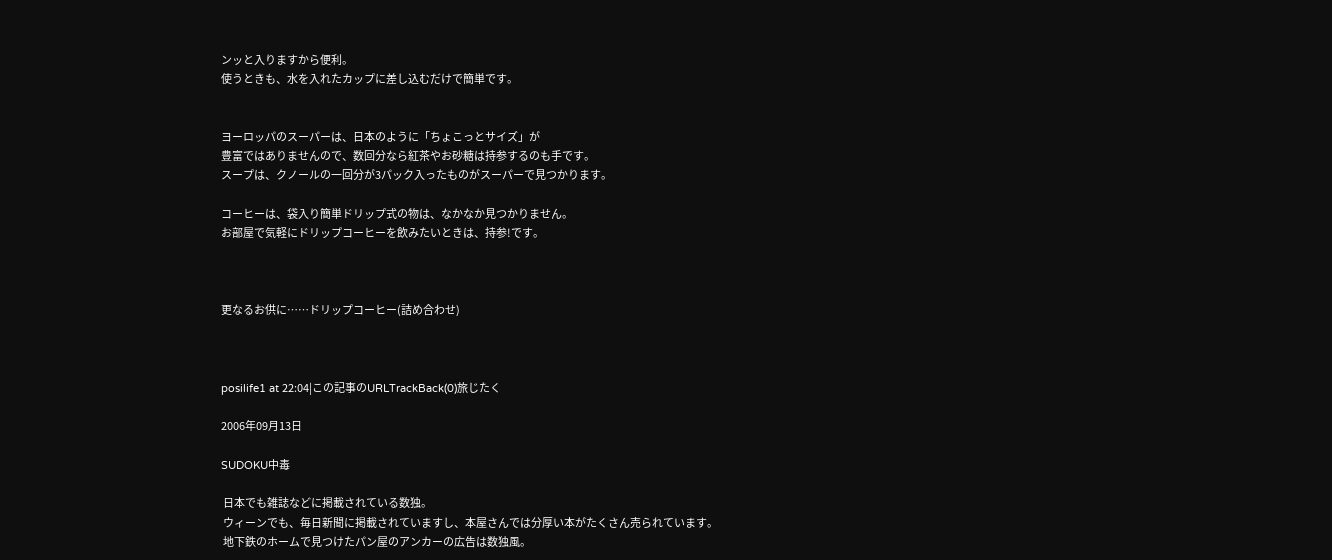ンッと入りますから便利。
使うときも、水を入れたカップに差し込むだけで簡単です。


ヨーロッパのスーパーは、日本のように「ちょこっとサイズ」が
豊富ではありませんので、数回分なら紅茶やお砂糖は持参するのも手です。
スープは、クノールの一回分が3パック入ったものがスーパーで見つかります。

コーヒーは、袋入り簡単ドリップ式の物は、なかなか見つかりません。
お部屋で気軽にドリップコーヒーを飲みたいときは、持参!です。



更なるお供に……ドリップコーヒー(詰め合わせ)



posilife1 at 22:04|この記事のURLTrackBack(0)旅じたく

2006年09月13日

SUDOKU中毒

 日本でも雑誌などに掲載されている数独。
 ウィーンでも、毎日新聞に掲載されていますし、本屋さんでは分厚い本がたくさん売られています。
 地下鉄のホームで見つけたパン屋のアンカーの広告は数独風。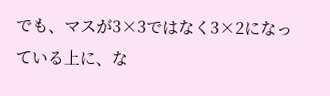でも、マスが3×3ではなく3×2になっている上に、な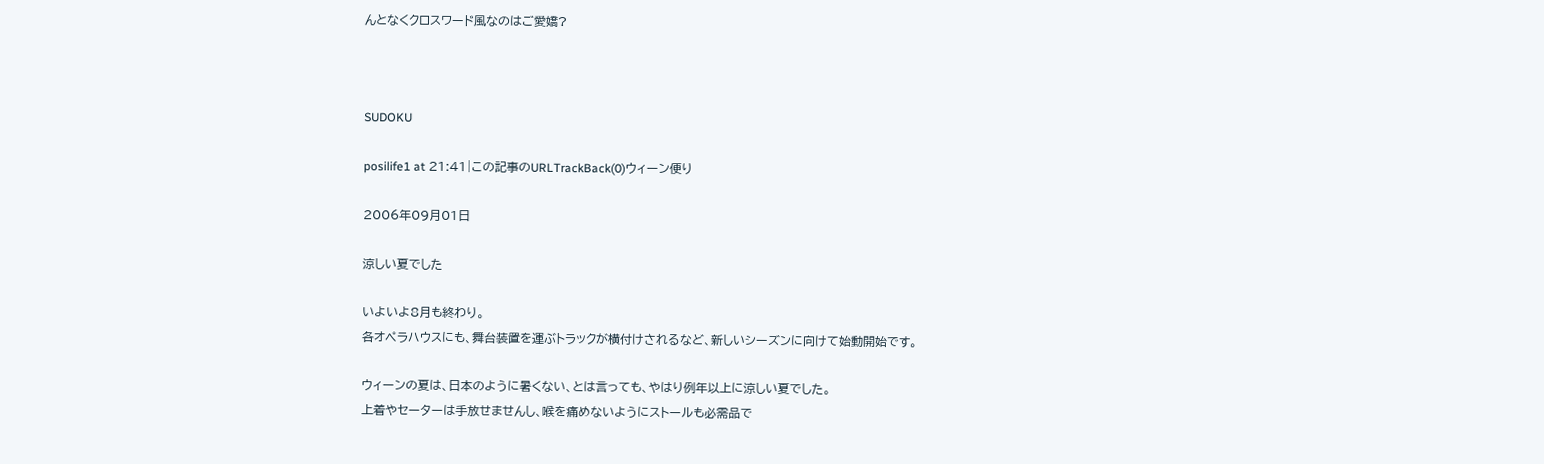んとなくクロスワード風なのはご愛嬌?



SUDOKU

posilife1 at 21:41|この記事のURLTrackBack(0)ウィーン便り

2006年09月01日

涼しい夏でした

いよいよ8月も終わり。
各オペラハウスにも、舞台装置を運ぶトラックが横付けされるなど、新しいシーズンに向けて始動開始です。

ウィーンの夏は、日本のように暑くない、とは言っても、やはり例年以上に涼しい夏でした。
上着やセーターは手放せませんし、喉を痛めないようにストールも必需品で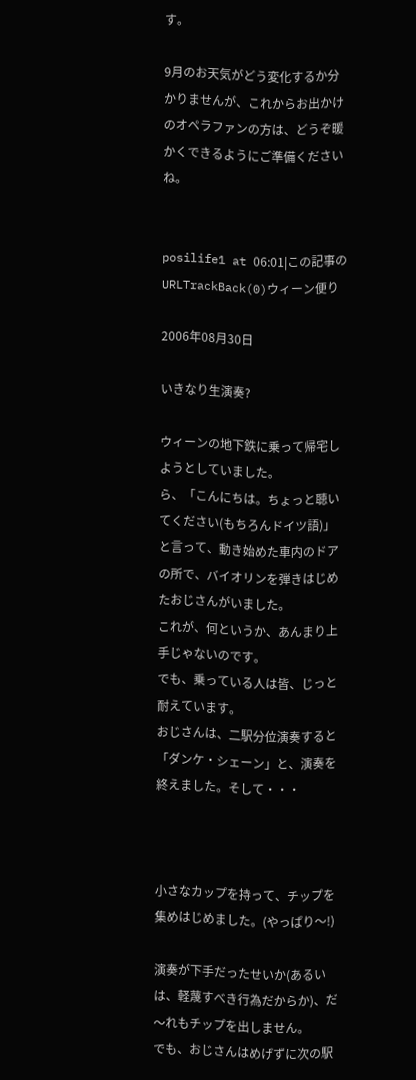す。

9月のお天気がどう変化するか分かりませんが、これからお出かけのオペラファンの方は、どうぞ暖かくできるようにご準備くださいね。


posilife1 at 06:01|この記事のURLTrackBack(0)ウィーン便り

2006年08月30日

いきなり生演奏?

ウィーンの地下鉄に乗って帰宅しようとしていました。
ら、「こんにちは。ちょっと聴いてください(もちろんドイツ語)」と言って、動き始めた車内のドアの所で、バイオリンを弾きはじめたおじさんがいました。
これが、何というか、あんまり上手じゃないのです。
でも、乗っている人は皆、じっと耐えています。
おじさんは、二駅分位演奏すると「ダンケ・シェーン」と、演奏を終えました。そして・・・



小さなカップを持って、チップを集めはじめました。(やっぱり〜!)

演奏が下手だったせいか(あるいは、軽蔑すべき行為だからか)、だ〜れもチップを出しません。
でも、おじさんはめげずに次の駅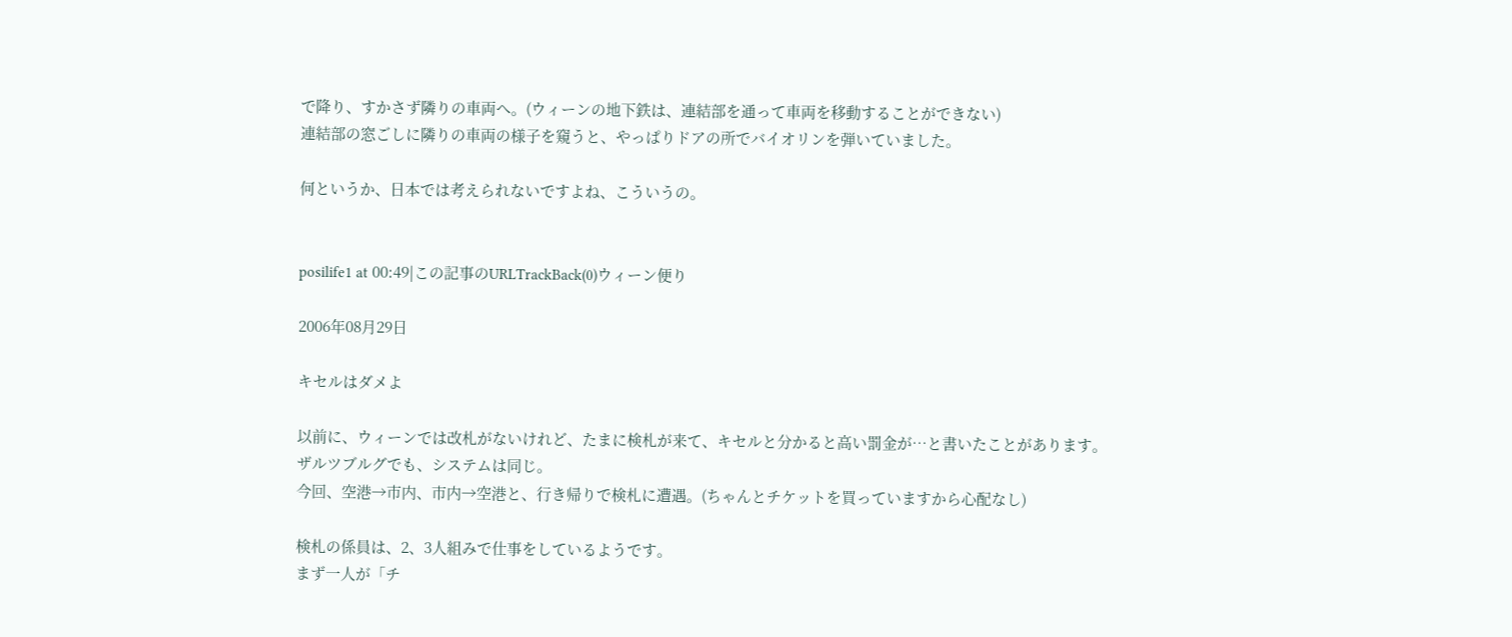で降り、すかさず隣りの車両へ。(ウィーンの地下鉄は、連結部を通って車両を移動することができない)
連結部の窓ごしに隣りの車両の様子を窺うと、やっぱりドアの所でバイオリンを弾いていました。

何というか、日本では考えられないですよね、こういうの。


posilife1 at 00:49|この記事のURLTrackBack(0)ウィーン便り

2006年08月29日

キセルはダメよ

以前に、ウィーンでは改札がないけれど、たまに検札が来て、キセルと分かると高い罰金が…と書いたことがあります。
ザルツブルグでも、システムは同じ。
今回、空港→市内、市内→空港と、行き帰りで検札に遭遇。(ちゃんとチケットを買っていますから心配なし)

検札の係員は、2、3人組みで仕事をしているようです。
まず一人が「チ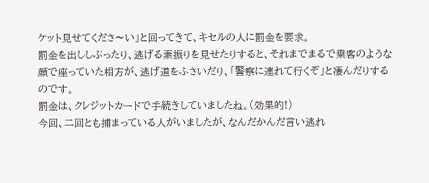ケット見せてくださ〜い」と回ってきて、キセルの人に罰金を要求。
罰金を出ししぶったり、逃げる素振りを見せたりすると、それまでまるで乗客のような顔で座っていた相方が、逃げ道をふさいだり、「警察に連れて行くぞ」と凄んだりするのです。
罰金は、クレジットカードで手続きしていましたね。(効果的!)
今回、二回とも捕まっている人がいましたが、なんだかんだ言い逃れ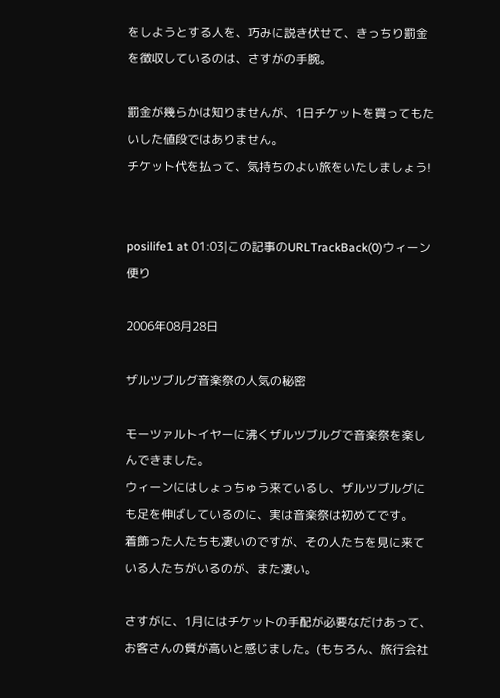をしようとする人を、巧みに説き伏せて、きっちり罰金を徴収しているのは、さすがの手腕。

罰金が幾らかは知りませんが、1日チケットを買ってもたいした値段ではありません。
チケット代を払って、気持ちのよい旅をいたしましょう!


posilife1 at 01:03|この記事のURLTrackBack(0)ウィーン便り

2006年08月28日

ザルツブルグ音楽祭の人気の秘密

モーツァルトイヤーに沸くザルツブルグで音楽祭を楽しんできました。
ウィーンにはしょっちゅう来ているし、ザルツブルグにも足を伸ばしているのに、実は音楽祭は初めてです。
着飾った人たちも凄いのですが、その人たちを見に来ている人たちがいるのが、また凄い。

さすがに、1月にはチケットの手配が必要なだけあって、お客さんの質が高いと感じました。(もちろん、旅行会社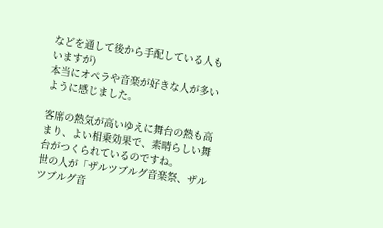などを通して後から手配している人もいますが)
本当にオペラや音楽が好きな人が多いように感じました。

客席の熱気が高いゆえに舞台の熱も高まり、よい相乗効果で、素晴らしい舞台がつくられているのですね。
世の人が「ザルツブルグ音楽祭、ザルツブルグ音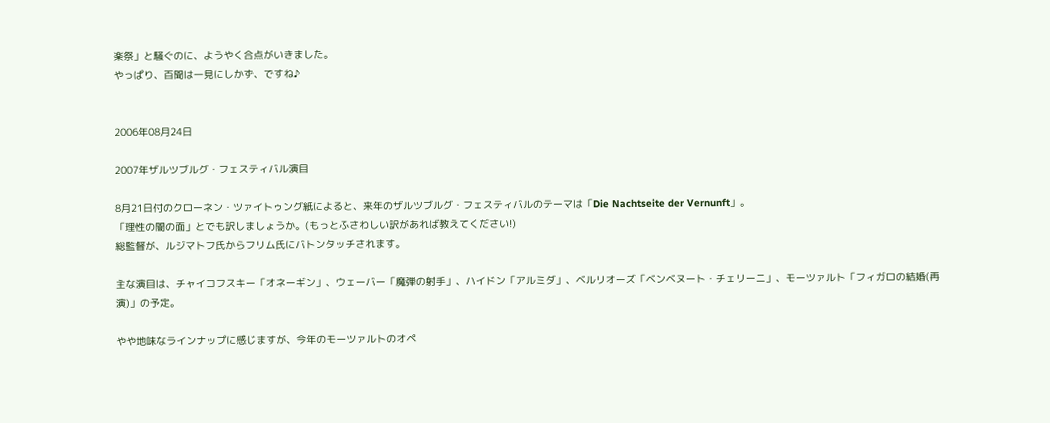楽祭」と騒ぐのに、ようやく合点がいきました。
やっぱり、百聞は一見にしかず、ですね♪


2006年08月24日

2007年ザルツブルグ・フェスティバル演目

8月21日付のクローネン・ツァイトゥング紙によると、来年のザルツブルグ・フェスティバルのテーマは「Die Nachtseite der Vernunft」。
「理性の闇の面」とでも訳しましょうか。(もっとふさわしい訳があれば教えてください!)
総監督が、ルジマトフ氏からフリム氏にバトンタッチされます。

主な演目は、チャイコフスキー「オネーギン」、ウェーバー「魔弾の射手」、ハイドン「アルミダ」、ベルリオーズ「ベンベヌート・チェリーニ」、モーツァルト「フィガロの結婚(再演)」の予定。

やや地味なラインナップに感じますが、今年のモーツァルトのオペ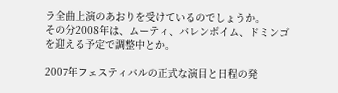ラ全曲上演のあおりを受けているのでしょうか。
その分2008年は、ムーティ、バレンボイム、ドミンゴを迎える予定で調整中とか。

2007年フェスティバルの正式な演目と日程の発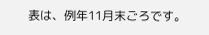表は、例年11月末ごろです。